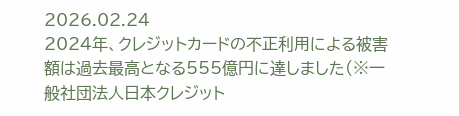2026.02.24
2024年、クレジットカードの不正利用による被害額は過去最高となる555億円に達しました(※一般社団法人日本クレジット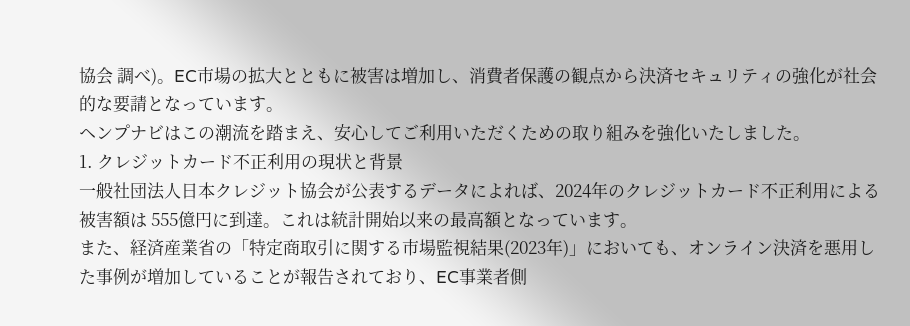協会 調べ)。EC市場の拡大とともに被害は増加し、消費者保護の観点から決済セキュリティの強化が社会的な要請となっています。
ヘンプナビはこの潮流を踏まえ、安心してご利用いただくための取り組みを強化いたしました。
1. クレジットカード不正利用の現状と背景
一般社団法人日本クレジット協会が公表するデータによれば、2024年のクレジットカード不正利用による被害額は 555億円に到達。これは統計開始以来の最高額となっています。
また、経済産業省の「特定商取引に関する市場監視結果(2023年)」においても、オンライン決済を悪用した事例が増加していることが報告されており、EC事業者側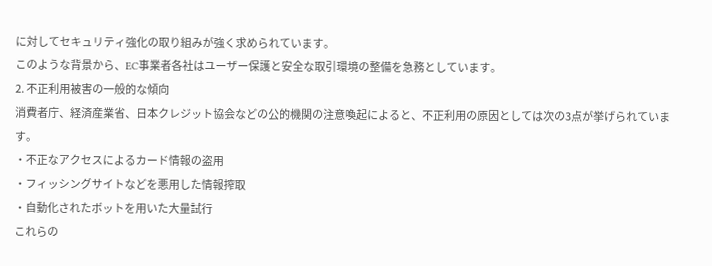に対してセキュリティ強化の取り組みが強く求められています。
このような背景から、EC事業者各社はユーザー保護と安全な取引環境の整備を急務としています。
2. 不正利用被害の一般的な傾向
消費者庁、経済産業省、日本クレジット協会などの公的機関の注意喚起によると、不正利用の原因としては次の3点が挙げられています。
・不正なアクセスによるカード情報の盗用
・フィッシングサイトなどを悪用した情報搾取
・自動化されたボットを用いた大量試行
これらの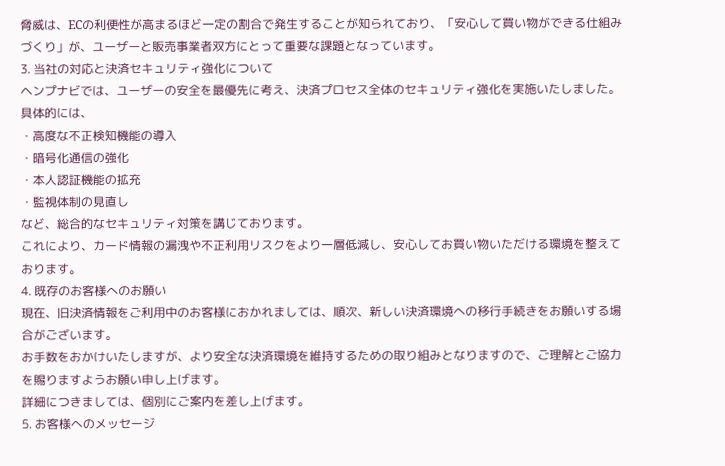脅威は、ECの利便性が高まるほど一定の割合で発生することが知られており、「安心して買い物ができる仕組みづくり」が、ユーザーと販売事業者双方にとって重要な課題となっています。
3. 当社の対応と決済セキュリティ強化について
ヘンプナビでは、ユーザーの安全を最優先に考え、決済プロセス全体のセキュリティ強化を実施いたしました。
具体的には、
・高度な不正検知機能の導入
・暗号化通信の強化
・本人認証機能の拡充
・監視体制の見直し
など、総合的なセキュリティ対策を講じております。
これにより、カード情報の漏洩や不正利用リスクをより一層低減し、安心してお買い物いただける環境を整えております。
4. 既存のお客様へのお願い
現在、旧決済情報をご利用中のお客様におかれましては、順次、新しい決済環境への移行手続きをお願いする場合がございます。
お手数をおかけいたしますが、より安全な決済環境を維持するための取り組みとなりますので、ご理解とご協力を賜りますようお願い申し上げます。
詳細につきましては、個別にご案内を差し上げます。
5. お客様へのメッセージ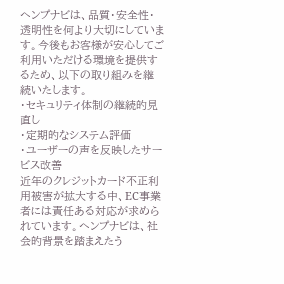ヘンプナビは、品質・安全性・透明性を何より大切にしています。今後もお客様が安心してご利用いただける環境を提供するため、以下の取り組みを継続いたします。
・セキュリティ体制の継続的見直し
・定期的なシステム評価
・ユーザーの声を反映したサービス改善
近年のクレジットカード不正利用被害が拡大する中、EC事業者には責任ある対応が求められています。ヘンプナビは、社会的背景を踏まえたう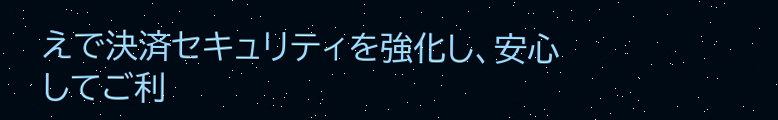えで決済セキュリティを強化し、安心してご利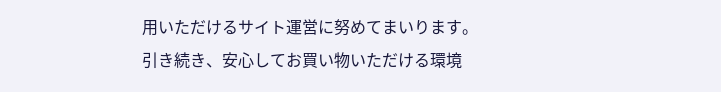用いただけるサイト運営に努めてまいります。
引き続き、安心してお買い物いただける環境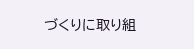づくりに取り組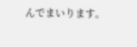んでまいります。